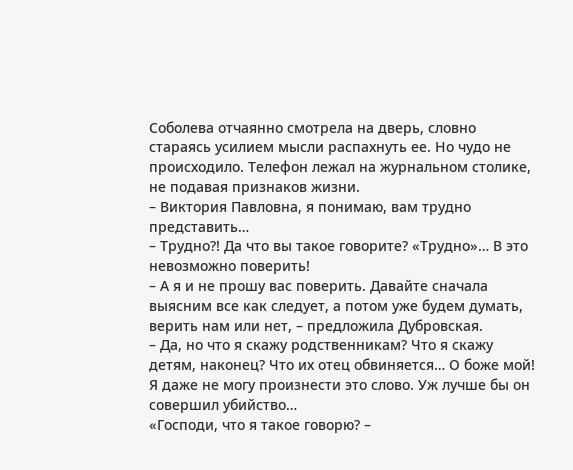Соболева отчаянно смотрела на дверь, словно стараясь усилием мысли распахнуть ее. Но чудо не происходило. Телефон лежал на журнальном столике, не подавая признаков жизни.
– Виктория Павловна, я понимаю, вам трудно представить…
– Трудно?! Да что вы такое говорите? «Трудно»… В это невозможно поверить!
– А я и не прошу вас поверить. Давайте сначала выясним все как следует, а потом уже будем думать, верить нам или нет, – предложила Дубровская.
– Да, но что я скажу родственникам? Что я скажу детям, наконец? Что их отец обвиняется… О боже мой! Я даже не могу произнести это слово. Уж лучше бы он совершил убийство…
«Господи, что я такое говорю? –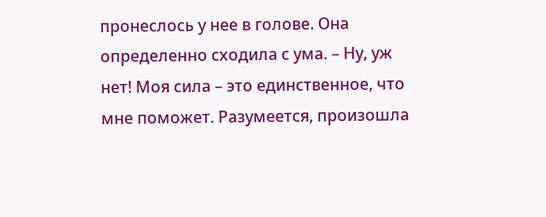пронеслось у нее в голове. Она определенно сходила с ума. – Ну, уж нет! Моя сила – это единственное, что мне поможет. Разумеется, произошла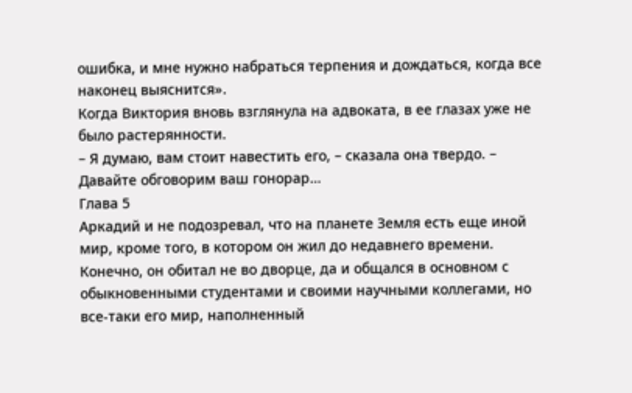ошибка, и мне нужно набраться терпения и дождаться, когда все наконец выяснится».
Когда Виктория вновь взглянула на адвоката, в ее глазах уже не было растерянности.
– Я думаю, вам стоит навестить его, – сказала она твердо. – Давайте обговорим ваш гонорар…
Глава 5
Аркадий и не подозревал, что на планете Земля есть еще иной мир, кроме того, в котором он жил до недавнего времени. Конечно, он обитал не во дворце, да и общался в основном с обыкновенными студентами и своими научными коллегами, но все-таки его мир, наполненный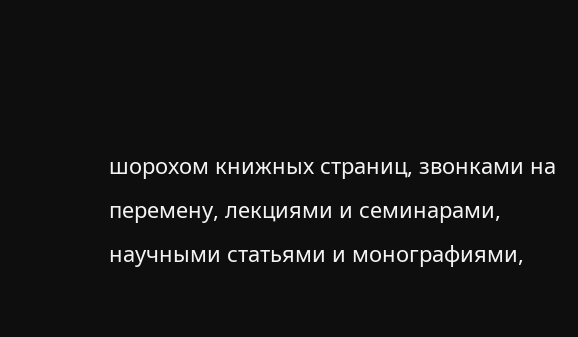шорохом книжных страниц, звонками на перемену, лекциями и семинарами, научными статьями и монографиями,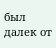был далек от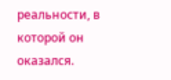реальности, в которой он оказался.